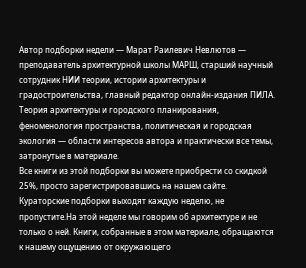Автор подборки недели — Марат Раилевич Невлютов — преподаватель архитектурной школы МАРШ, старший научный сотрудник НИИ теории, истории архитектуры и градостроительства, главный редактор онлайн-издания ПИЛА. Теория архитектуры и городского планирования, феноменология пространства, политическая и городская экология — области интересов автора и практически все темы, затронутые в материале.
Все книги из этой подборки вы можете приобрести со скидкой 25%, просто зарегистрировавшись на нашем сайте. Кураторские подборки выходят каждую неделю, не пропустите.На этой неделе мы говорим об архитектуре и не только о ней. Книги, собранные в этом материале, обращаются к нашему ощущению от окружающего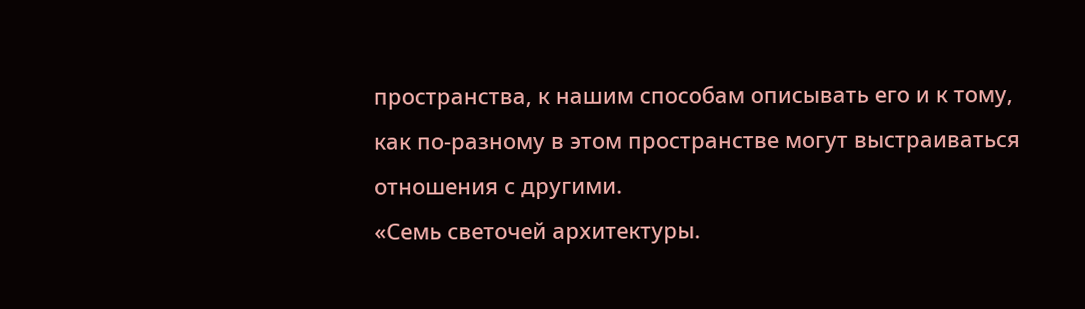пространства, к нашим способам описывать его и к тому, как по-разному в этом пространстве могут выстраиваться отношения с другими.
«Семь светочей архитектуры.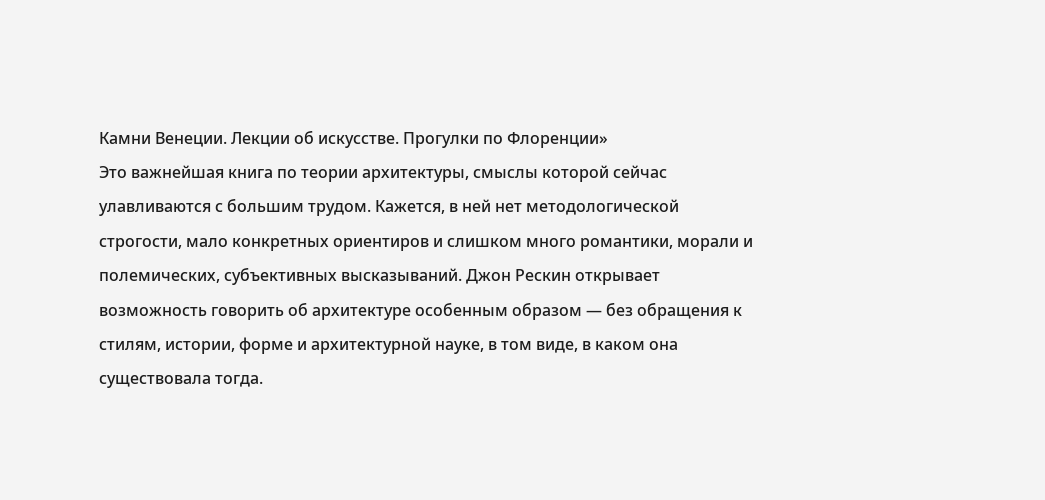Камни Венеции. Лекции об искусстве. Прогулки по Флоренции»
Это важнейшая книга по теории архитектуры, смыслы которой сейчас улавливаются с большим трудом. Кажется, в ней нет методологической строгости, мало конкретных ориентиров и слишком много романтики, морали и полемических, субъективных высказываний. Джон Рескин открывает возможность говорить об архитектуре особенным образом — без обращения к стилям, истории, форме и архитектурной науке, в том виде, в каком она существовала тогда.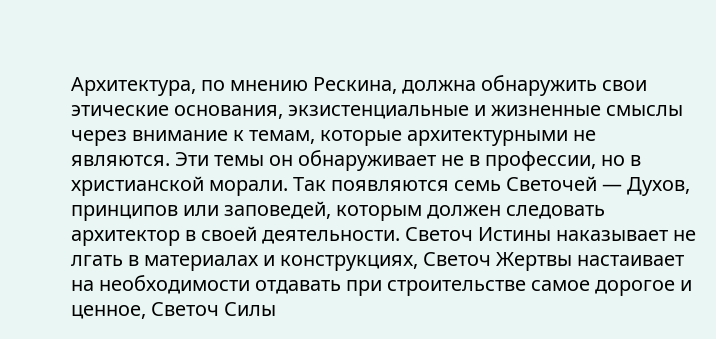Архитектура, по мнению Рескина, должна обнаружить свои этические основания, экзистенциальные и жизненные смыслы через внимание к темам, которые архитектурными не являются. Эти темы он обнаруживает не в профессии, но в христианской морали. Так появляются семь Светочей — Духов, принципов или заповедей, которым должен следовать архитектор в своей деятельности. Светоч Истины наказывает не лгать в материалах и конструкциях, Светоч Жертвы настаивает на необходимости отдавать при строительстве самое дорогое и ценное, Светоч Силы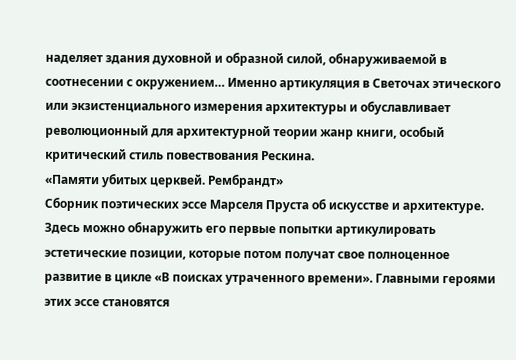наделяет здания духовной и образной силой, обнаруживаемой в соотнесении с окружением… Именно артикуляция в Светочах этического или экзистенциального измерения архитектуры и обуславливает революционный для архитектурной теории жанр книги, особый критический стиль повествования Рескина.
«Памяти убитых церквей. Рембрандт»
Сборник поэтических эссе Марселя Пруста об искусстве и архитектуре. Здесь можно обнаружить его первые попытки артикулировать эстетические позиции, которые потом получат свое полноценное развитие в цикле «В поисках утраченного времени». Главными героями этих эссе становятся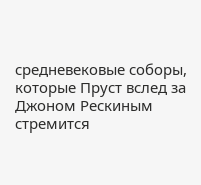средневековые соборы, которые Пруст вслед за Джоном Рескиным стремится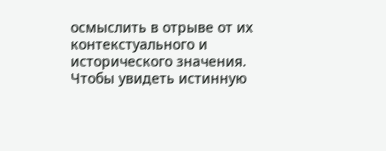осмыслить в отрыве от их контекстуального и исторического значения. Чтобы увидеть истинную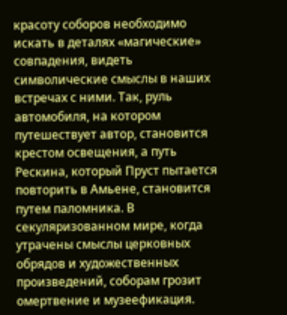красоту соборов необходимо искать в деталях «магические» совпадения, видеть символические смыслы в наших встречах с ними. Так, руль автомобиля, на котором путешествует автор, становится крестом освещения, а путь Рескина, который Пруст пытается повторить в Амьене, становится путем паломника. В секуляризованном мире, когда утрачены смыслы церковных обрядов и художественных произведений, соборам грозит омертвение и музеефикация.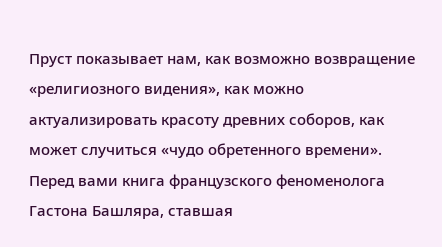Пруст показывает нам, как возможно возвращение «религиозного видения», как можно актуализировать красоту древних соборов, как может случиться «чудо обретенного времени».
Перед вами книга французского феноменолога Гастона Башляра, ставшая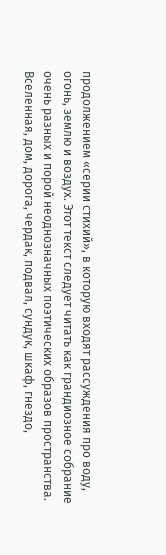продолжением «серии стихий», в которую входят рассуждения про воду, огонь, землю и воздух. Этот текст следует читать как грандиозное собрание очень разных и порой неоднозначных поэтических образов пространства. Вселенная, дом, дорога, чердак, подвал, сундук, шкаф, гнездо,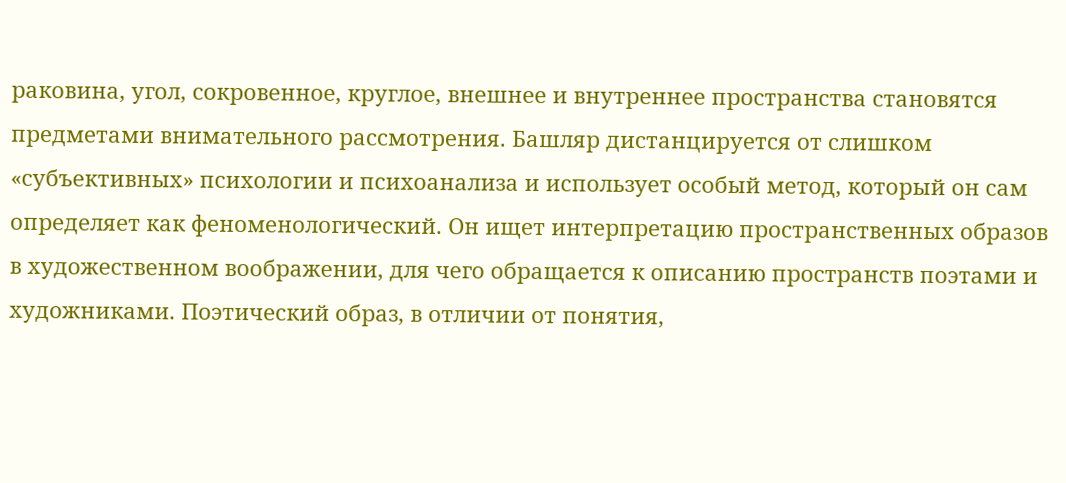раковина, угол, сокровенное, круглое, внешнее и внутреннее пространства становятся предметами внимательного рассмотрения. Башляр дистанцируется от слишком «субъективных» психологии и психоанализа и использует особый метод, который он сам определяет как феноменологический. Он ищет интерпретацию пространственных образов в художественном воображении, для чего обращается к описанию пространств поэтами и художниками. Поэтический образ, в отличии от понятия,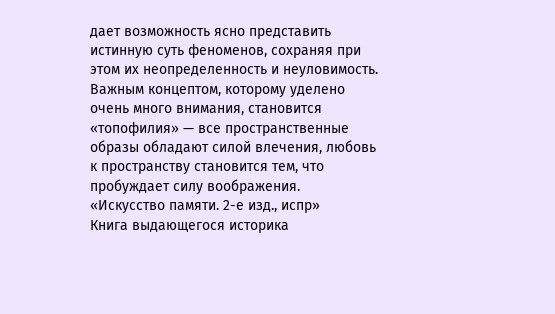дает возможность ясно представить истинную суть феноменов, сохраняя при этом их неопределенность и неуловимость. Важным концептом, которому уделено очень много внимания, становится «топофилия» — все пространственные образы обладают силой влечения, любовь к пространству становится тем, что пробуждает силу воображения.
«Искусство памяти. 2-е изд., испр»
Книга выдающегося историка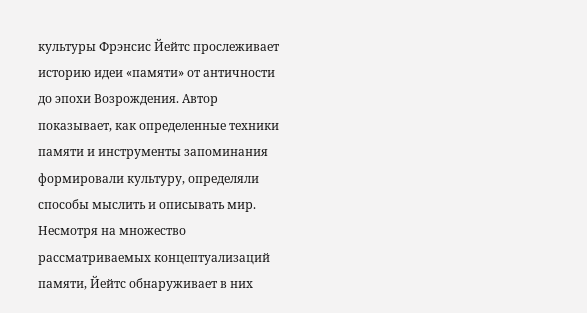культуры Фрэнсис Йейтс прослеживает историю идеи «памяти» от античности до эпохи Возрождения. Автор показывает, как определенные техники памяти и инструменты запоминания формировали культуру, определяли способы мыслить и описывать мир. Несмотря на множество рассматриваемых концептуализаций памяти, Йейтс обнаруживает в них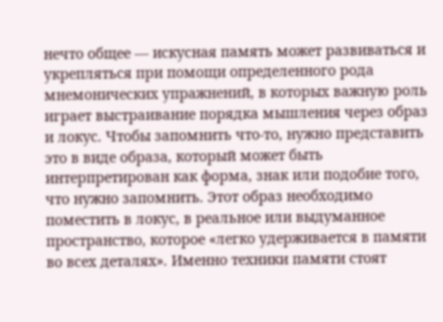нечто общее — искусная память может развиваться и укрепляться при помощи определенного рода мнемонических упражнений, в которых важную роль играет выстраивание порядка мышления через образ и локус. Чтобы запомнить что-то, нужно представить это в виде образа, который может быть интерпретирован как форма, знак или подобие того, что нужно запомнить. Этот образ необходимо поместить в локус, в реальное или выдуманное пространство, которое «легко удерживается в памяти во всех деталях». Именно техники памяти стоят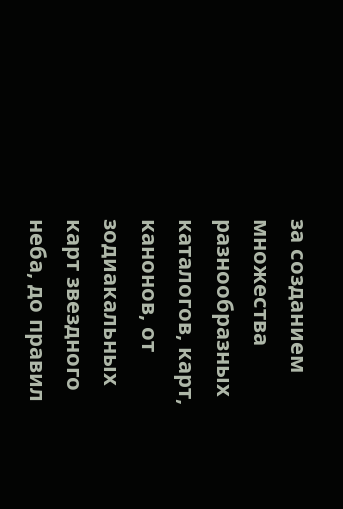за созданием множества разнообразных каталогов, карт, канонов, от зодиакальных карт звездного неба, до правил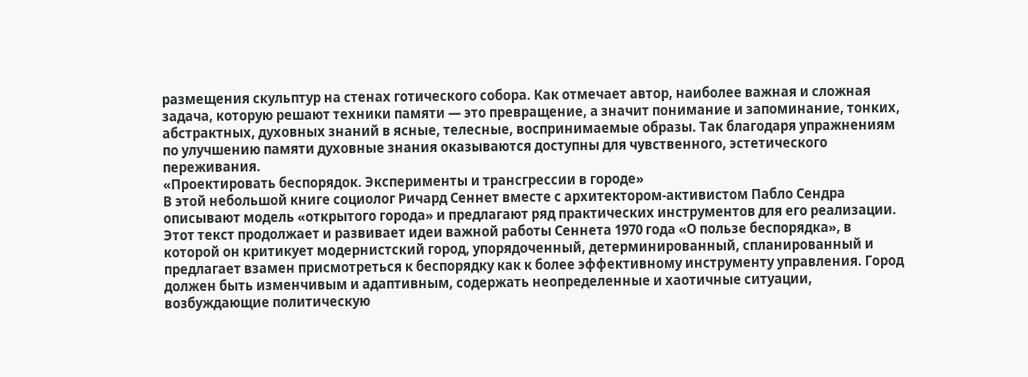размещения скульптур на стенах готического собора. Как отмечает автор, наиболее важная и сложная задача, которую решают техники памяти — это превращение, а значит понимание и запоминание, тонких, абстрактных, духовных знаний в ясные, телесные, воспринимаемые образы. Так благодаря упражнениям по улучшению памяти духовные знания оказываются доступны для чувственного, эстетического переживания.
«Проектировать беспорядок. Эксперименты и трансгрессии в городе»
В этой небольшой книге социолог Ричард Сеннет вместе с архитектором-активистом Пабло Сендра описывают модель «открытого города» и предлагают ряд практических инструментов для его реализации. Этот текст продолжает и развивает идеи важной работы Сеннета 1970 года «О пользе беспорядка», в которой он критикует модернистский город, упорядоченный, детерминированный, спланированный и предлагает взамен присмотреться к беспорядку как к более эффективному инструменту управления. Город должен быть изменчивым и адаптивным, содержать неопределенные и хаотичные ситуации, возбуждающие политическую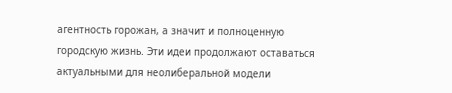агентность горожан, а значит и полноценную городскую жизнь. Эти идеи продолжают оставаться актуальными для неолиберальной модели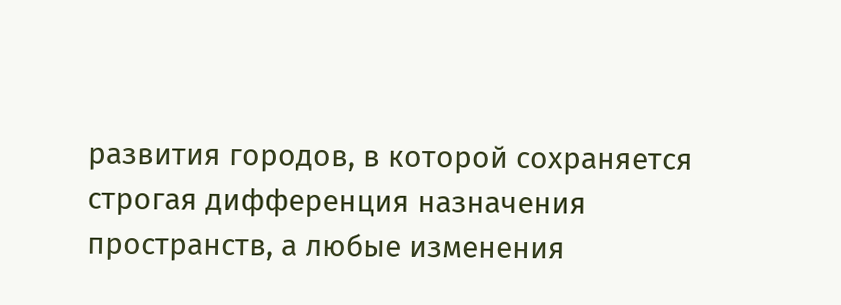развития городов, в которой сохраняется строгая дифференция назначения пространств, а любые изменения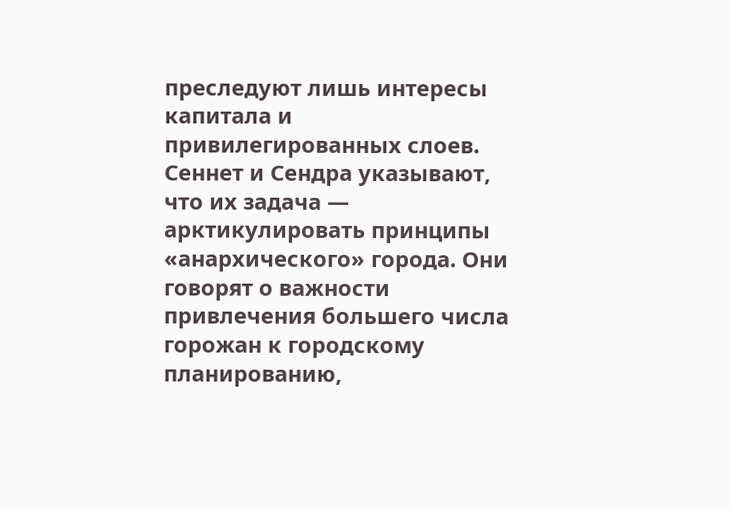преследуют лишь интересы капитала и привилегированных слоев. Сеннет и Сендра указывают, что их задача — арктикулировать принципы «анархического» города. Они говорят о важности привлечения большего числа горожан к городскому планированию,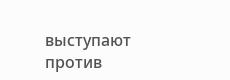выступают против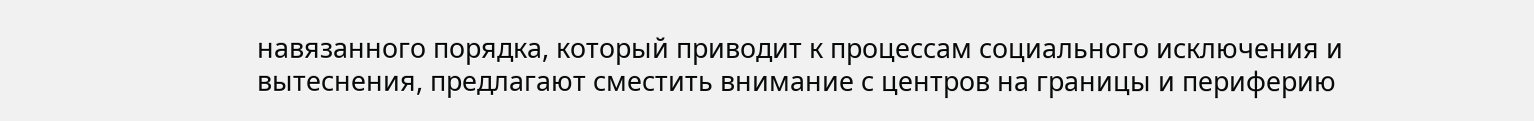навязанного порядка, который приводит к процессам социального исключения и вытеснения, предлагают сместить внимание с центров на границы и периферию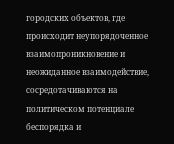городских объектов, где происходит неупорядоченное взаимопроникновение и неожиданное взаимодействие, сосредотачиваются на политическом потенциале беспорядка и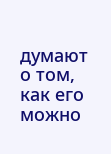думают о том, как его можно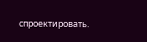спроектировать.